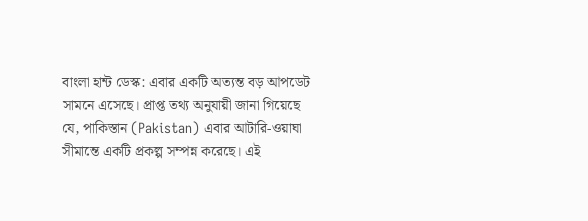বাংলা হান্ট ডেস্ক: এবার একটি অত্যন্ত বড় আপডেট সামনে এসেছে। প্রাপ্ত তথ্য অনুযায়ী জানা গিয়েছে যে, পাকিস্তান (Pakistan) এবার আটারি-ওয়াঘা সীমান্তে একটি প্রকল্প সম্পন্ন করেছে। এই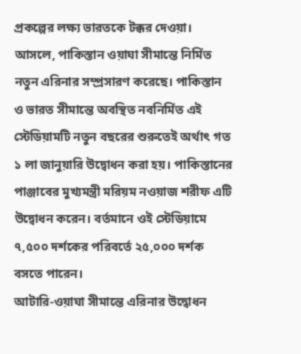প্রকল্পের লক্ষ্য ভারতকে টক্কর দেওয়া। আসলে, পাকিস্তান ওয়াঘা সীমান্তে নির্মিত নতুন এরিনার সম্প্রসারণ করেছে। পাকিস্তান ও ভারত সীমান্তে অবস্থিত নবনির্মিত এই স্টেডিয়ামটি নতুন বছরের শুরুতেই অর্থাৎ গত ১ লা জানুয়ারি উদ্বোধন করা হয়। পাকিস্তানের পাঞ্জাবের মুখ্যমন্ত্রী মরিয়ম নওয়াজ শরীফ এটি উদ্বোধন করেন। বর্তমানে ওই স্টেডিয়ামে ৭,৫০০ দর্শকের পরিবর্তে ২৫,০০০ দর্শক বসতে পারেন।
আটারি-ওয়াঘা সীমান্তে এরিনার উদ্বোধন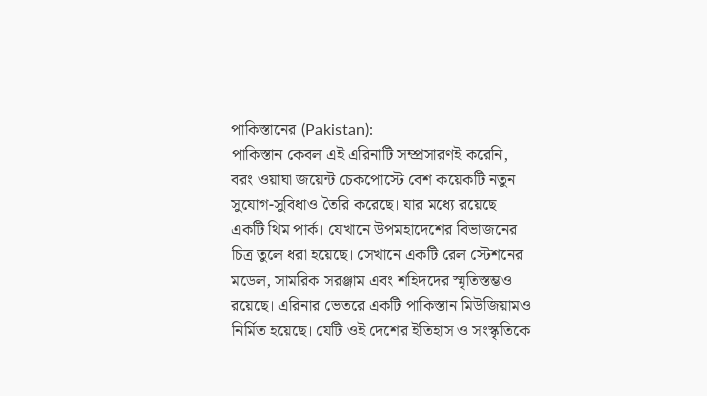পাকিস্তানের (Pakistan):
পাকিস্তান কেবল এই এরিনাটি সম্প্রসারণই করেনি, বরং ওয়াঘা জয়েন্ট চেকপোস্টে বেশ কয়েকটি নতুন সুযোগ-সুবিধাও তৈরি করেছে। যার মধ্যে রয়েছে একটি থিম পার্ক। যেখানে উপমহাদেশের বিভাজনের চিত্র তুলে ধরা হয়েছে। সেখানে একটি রেল স্টেশনের মডেল, সামরিক সরঞ্জাম এবং শহিদদের স্মৃতিস্তম্ভও রয়েছে। এরিনার ভেতরে একটি পাকিস্তান মিউজিয়ামও নির্মিত হয়েছে। যেটি ওই দেশের ইতিহাস ও সংস্কৃতিকে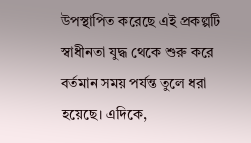উপস্থাপিত করেছে এই প্রকল্পটি স্বাধীনতা যুদ্ধ থেকে শুরু করে বর্তমান সময় পর্যন্ত তুলে ধরা হয়েছে। এদিকে,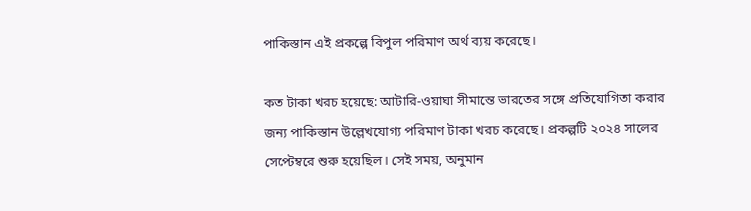পাকিস্তান এই প্রকল্পে বিপুল পরিমাণ অর্থ ব্যয় করেছে।

কত টাকা খরচ হয়েছে: আটারি-ওয়াঘা সীমান্তে ভারতের সঙ্গে প্রতিযোগিতা করার জন্য পাকিস্তান উল্লেখযোগ্য পরিমাণ টাকা খরচ করেছে। প্রকল্পটি ২০২৪ সালের সেপ্টেম্বরে শুরু হয়েছিল। সেই সময়, অনুমান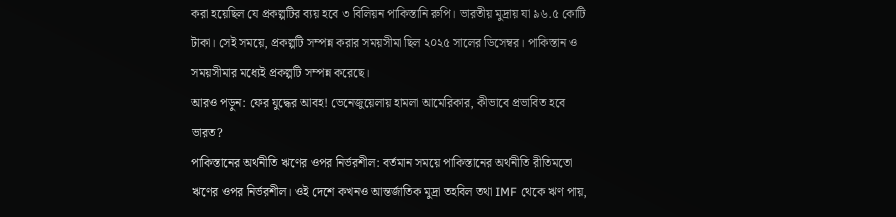করা হয়েছিল যে প্রকল্পটির ব্যয় হবে ৩ বিলিয়ন পাকিস্তানি রুপি। ভারতীয় মুদ্রায় যা ৯৬.৫ কোটি টাকা। সেই সময়ে, প্রকল্পটি সম্পন্ন করার সময়সীমা ছিল ২০২৫ সালের ডিসেম্বর। পাকিস্তান ও সময়সীমার মধ্যেই প্রকল্পটি সম্পন্ন করেছে।
আরও পড়ুন: ফের যুদ্ধের আবহ! ভেনেজুয়েলায় হামলা আমেরিকার, কীভাবে প্রভাবিত হবে ভারত?
পাকিস্তানের অর্থনীতি ঋণের ওপর নির্ভরশীল: বর্তমান সময়ে পাকিস্তানের অর্থনীতি রীতিমতো ঋণের ওপর নির্ভরশীল। ওই দেশে কখনও আন্তর্জাতিক মুদ্রা তহবিল তথা IMF থেকে ঋণ পায়,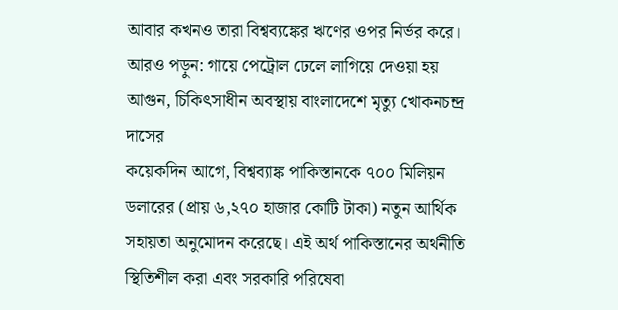আবার কখনও তারা বিশ্বব্যঙ্কের ঋণের ওপর নির্ভর করে।
আরও পড়ুন: গায়ে পেট্রোল ঢেলে লাগিয়ে দেওয়া হয় আগুন, চিকিৎসাধীন অবস্থায় বাংলাদেশে মৃত্যু খোকনচন্দ্র দাসের
কয়েকদিন আগে, বিশ্বব্যাঙ্ক পাকিস্তানকে ৭০০ মিলিয়ন ডলারের (প্রায় ৬,২৭০ হাজার কোটি টাকা) নতুন আর্থিক সহায়তা অনুমোদন করেছে। এই অর্থ পাকিস্তানের অর্থনীতি স্থিতিশীল করা এবং সরকারি পরিষেবা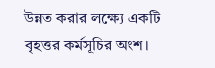উন্নত করার লক্ষ্যে একটি বৃহত্তর কর্মসূচির অংশ।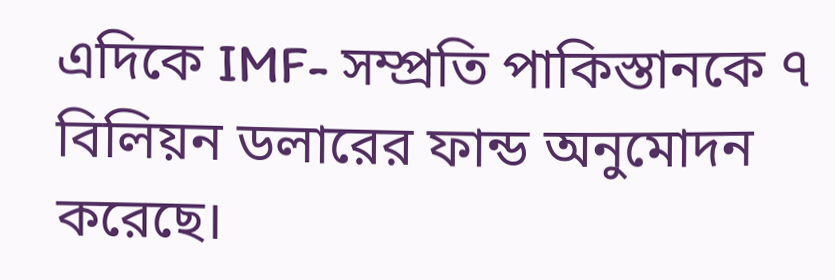এদিকে IMF- সম্প্রতি পাকিস্তানকে ৭ বিলিয়ন ডলারের ফান্ড অনুমোদন করেছে।